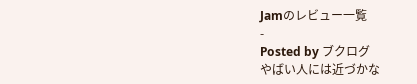Jamのレビュー一覧
-
Posted by ブクログ
やばい人には近づかな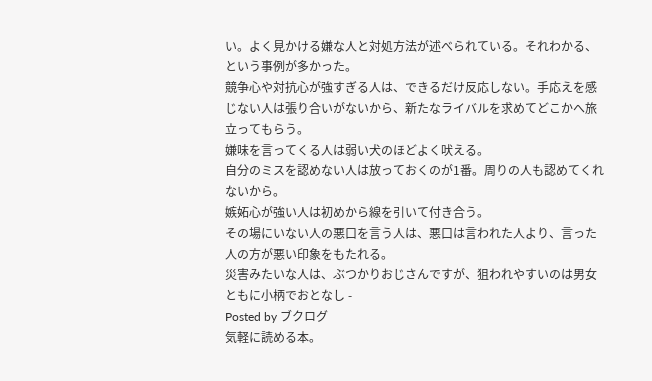い。よく見かける嫌な人と対処方法が述べられている。それわかる、という事例が多かった。
競争心や対抗心が強すぎる人は、できるだけ反応しない。手応えを感じない人は張り合いがないから、新たなライバルを求めてどこかへ旅立ってもらう。
嫌味を言ってくる人は弱い犬のほどよく吠える。
自分のミスを認めない人は放っておくのが1番。周りの人も認めてくれないから。
嫉妬心が強い人は初めから線を引いて付き合う。
その場にいない人の悪口を言う人は、悪口は言われた人より、言った人の方が悪い印象をもたれる。
災害みたいな人は、ぶつかりおじさんですが、狙われやすいのは男女ともに小柄でおとなし -
Posted by ブクログ
気軽に読める本。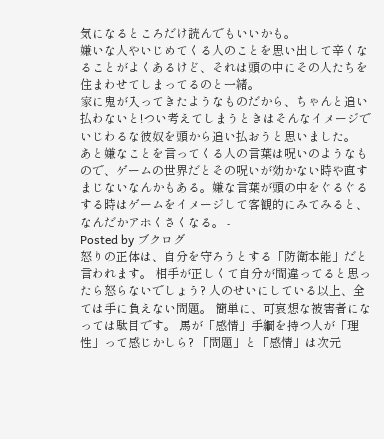気になるところだけ読んでもいいかも。
嫌いな人やいじめてくる人のことを思い出して辛くなることがよくあるけど、それは頭の中にその人たちを住まわせてしまってるのと一緒。
家に鬼が入ってきたようなものだから、ちゃんと追い払わないと!つい考えてしまうときはそんなイメージでいじわるな彼奴を頭から追い払おうと思いました。
あと嫌なことを言ってくる人の言葉は呪いのようなもので、ゲームの世界だとその呪いが効かない時や直すまじないなんかもある。嫌な言葉が頭の中をぐるぐるする時はゲームをイメージして客観的にみてみると、なんだかアホくさくなる。 -
Posted by ブクログ
怒りの正体は、自分を守ろうとする「防衛本能」だと言われます。 相手が正しくて自分が間違ってると思ったら怒らないでしょう? 人のせいにしている以上、全ては手に負えない問題。 簡単に、可哀想な被害者になっては駄目です。 馬が「感情」手綱を持つ人が「理性」って感じかしら? 「問題」と「感情」は次元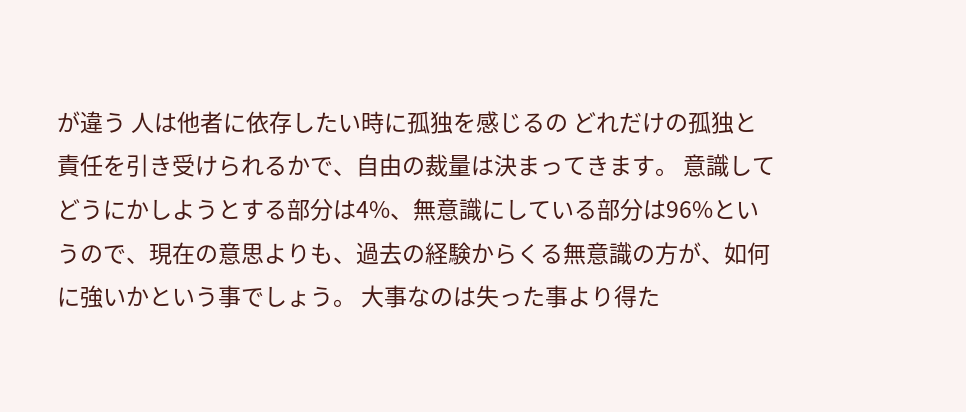が違う 人は他者に依存したい時に孤独を感じるの どれだけの孤独と責任を引き受けられるかで、自由の裁量は決まってきます。 意識してどうにかしようとする部分は4%、無意識にしている部分は96%というので、現在の意思よりも、過去の経験からくる無意識の方が、如何に強いかという事でしょう。 大事なのは失った事より得た